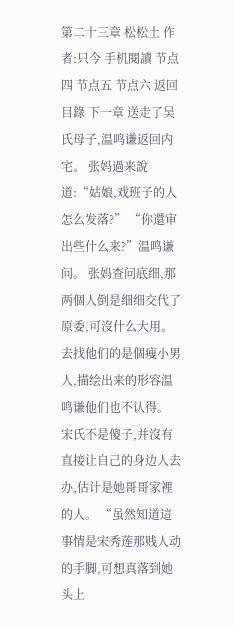第二十三章 松松土 作者:只今 手机閱讀 节点四 节点五 节点六 返回目錄 下一章 送走了吴氏母子,温鸣谦返回内宅。 张妈過来說道:“姑娘,戏班子的人怎么发落?” “你還审出些什么来?”温鸣谦问。 张妈查问底细,那两個人倒是细细交代了原委,可沒什么大用。 去找他们的是個瘦小男人,描绘出来的形容温鸣谦他们也不认得。 宋氏不是傻子,并沒有直接让自己的身边人去办,估计是她哥哥家裡的人。 “虽然知道這事情是宋秀莲那贱人动的手脚,可想真落到她头上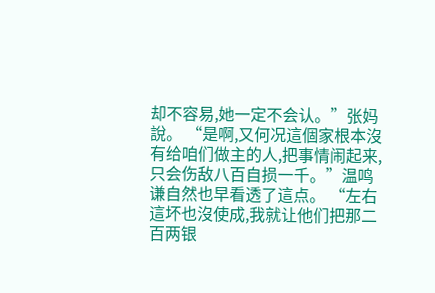却不容易,她一定不会认。”张妈說。 “是啊,又何况這個家根本沒有给咱们做主的人,把事情闹起来,只会伤敌八百自损一千。”温鸣谦自然也早看透了這点。 “左右這坏也沒使成,我就让他们把那二百两银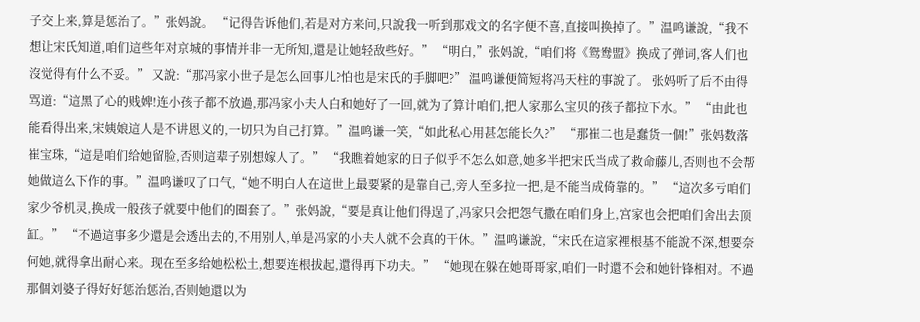子交上来,算是惩治了。”张妈說。 “记得告诉他们,若是对方来问,只說我一听到那戏文的名字便不喜,直接叫换掉了。”温鸣谦說,“我不想让宋氏知道,咱们這些年对京城的事情并非一无所知,還是让她轻敌些好。” “明白,”张妈說,“咱们将《鸳鸯盟》换成了弹词,客人们也沒觉得有什么不妥。” 又說:“那冯家小世子是怎么回事儿?怕也是宋氏的手脚吧?” 温鸣谦便简短将冯天柱的事說了。 张妈听了后不由得骂道:“這黑了心的贱婢!连小孩子都不放過,那冯家小夫人白和她好了一回,就为了算计咱们,把人家那么宝贝的孩子都拉下水。” “由此也能看得出来,宋姨娘這人是不讲恩义的,一切只为自己打算。”温鸣谦一笑,“如此私心用甚怎能长久?” “那崔二也是蠢货一個!”张妈数落崔宝珠,“這是咱们给她留脸,否则這辈子别想嫁人了。” “我瞧着她家的日子似乎不怎么如意,她多半把宋氏当成了救命藤儿,否则也不会帮她做這么下作的事。”温鸣谦叹了口气,“她不明白人在這世上最要紧的是靠自己,旁人至多拉一把,是不能当成倚靠的。” “這次多亏咱们家少爷机灵,换成一般孩子就要中他们的圈套了。”张妈說,“要是真让他们得逞了,冯家只会把怨气撒在咱们身上,宫家也会把咱们舍出去顶缸。” “不過這事多少還是会透出去的,不用别人,单是冯家的小夫人就不会真的干休。”温鸣谦說,“宋氏在這家裡根基不能說不深,想要奈何她,就得拿出耐心来。现在至多给她松松土,想要连根拔起,還得再下功夫。” “她现在躲在她哥哥家,咱们一时還不会和她针锋相对。不過那個刘婆子得好好惩治惩治,否则她還以为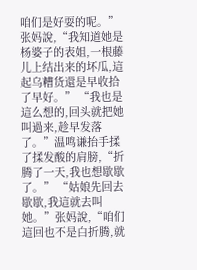咱们是好耍的呢。”张妈說,“我知道她是杨婆子的表姐,一根藤儿上结出来的坏瓜,這起乌糟货還是早收拾了早好。” “我也是這么想的,回头就把她叫過来,趁早发落了。”温鸣谦抬手揉了揉发酸的肩膀,“折腾了一天,我也想歇歇了。” “姑娘先回去歇歇,我這就去叫她。”张妈說,“咱们這回也不是白折腾,就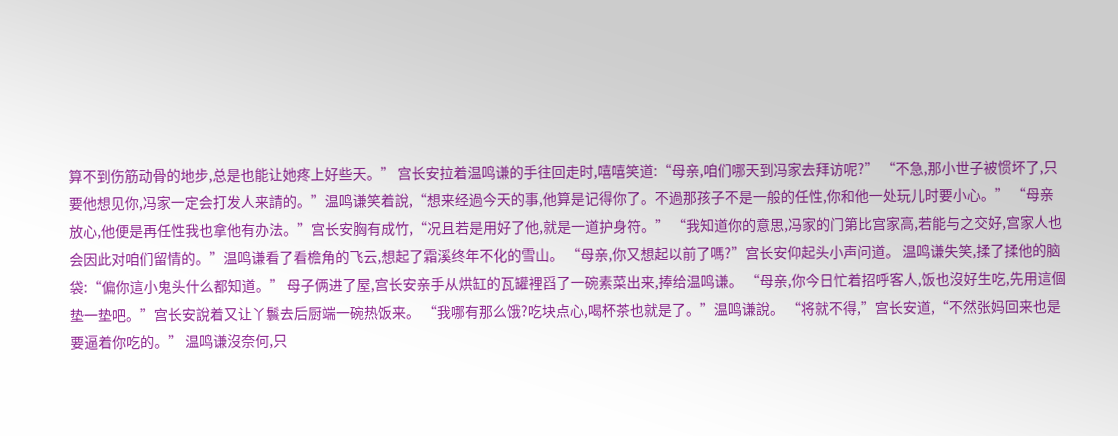算不到伤筋动骨的地步,总是也能让她疼上好些天。” 宫长安拉着温鸣谦的手往回走时,嘻嘻笑道:“母亲,咱们哪天到冯家去拜访呢?” “不急,那小世子被惯坏了,只要他想见你,冯家一定会打发人来請的。”温鸣谦笑着說,“想来经過今天的事,他算是记得你了。不過那孩子不是一般的任性,你和他一处玩儿时要小心。” “母亲放心,他便是再任性我也拿他有办法。”宫长安胸有成竹,“况且若是用好了他,就是一道护身符。” “我知道你的意思,冯家的门第比宫家高,若能与之交好,宫家人也会因此对咱们留情的。”温鸣谦看了看檐角的飞云,想起了霜溪终年不化的雪山。 “母亲,你又想起以前了嗎?”宫长安仰起头小声问道。 温鸣谦失笑,揉了揉他的脑袋:“偏你這小鬼头什么都知道。” 母子俩进了屋,宫长安亲手从烘缸的瓦罐裡舀了一碗素菜出来,捧给温鸣谦。 “母亲,你今日忙着招呼客人,饭也沒好生吃,先用這個垫一垫吧。”宫长安說着又让丫鬟去后厨端一碗热饭来。 “我哪有那么饿?吃块点心,喝杯茶也就是了。”温鸣谦說。 “将就不得,”宫长安道,“不然张妈回来也是要逼着你吃的。” 温鸣谦沒奈何,只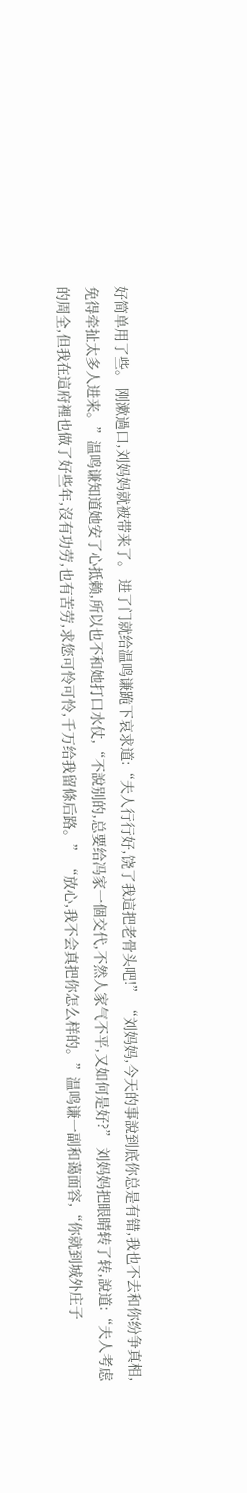好简单用了些。 刚漱過口,刘妈妈就被带来了。 进了门就给温鸣谦跪下哀求道:“夫人行行好,饶了我這把老骨头吧!” “刘妈妈,今天的事說到底你总是有错,我也不去和你纷争真相,免得牵扯太多人进来。”温鸣谦知道她安了心抵赖,所以也不和她打口水仗,“不說别的,总要给冯家一個交代,不然人家气不平,又如何是好?” 刘妈妈把眼睛转了转,說道:“夫人考虑的周全,但我在這府裡也做了好些年,沒有功劳,也有苦劳,求您可怜可怜,千万给我留條后路。” “放心,我不会真把你怎么样的。”温鸣谦一副和蔼面容,“你就到城外庄子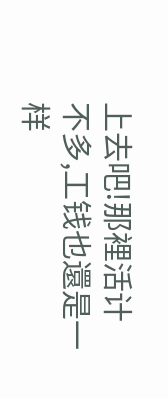上去吧!那裡活计不多,工钱也還是一样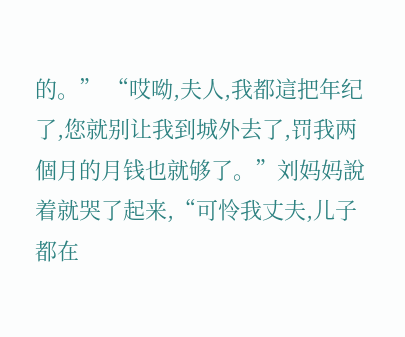的。” “哎呦,夫人,我都這把年纪了,您就别让我到城外去了,罚我两個月的月钱也就够了。”刘妈妈說着就哭了起来,“可怜我丈夫,儿子都在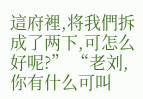這府裡,将我們拆成了两下,可怎么好呢?” “老刘,你有什么可叫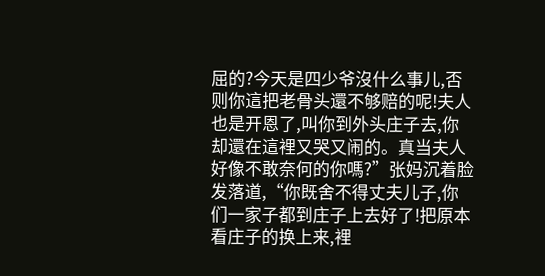屈的?今天是四少爷沒什么事儿,否则你這把老骨头還不够赔的呢!夫人也是开恩了,叫你到外头庄子去,你却還在這裡又哭又闹的。真当夫人好像不敢奈何的你嗎?”张妈沉着脸发落道,“你既舍不得丈夫儿子,你们一家子都到庄子上去好了!把原本看庄子的换上来,裡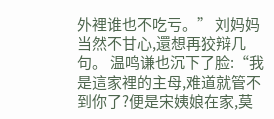外裡谁也不吃亏。” 刘妈妈当然不甘心,還想再狡辩几句。 温鸣谦也沉下了脸:“我是這家裡的主母,难道就管不到你了?便是宋姨娘在家,莫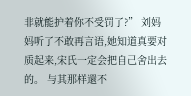非就能护着你不受罚了?” 刘妈妈听了不敢再言语,她知道真要对质起来,宋氏一定会把自己舍出去的。 与其那样還不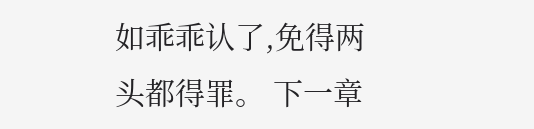如乖乖认了,免得两头都得罪。 下一章